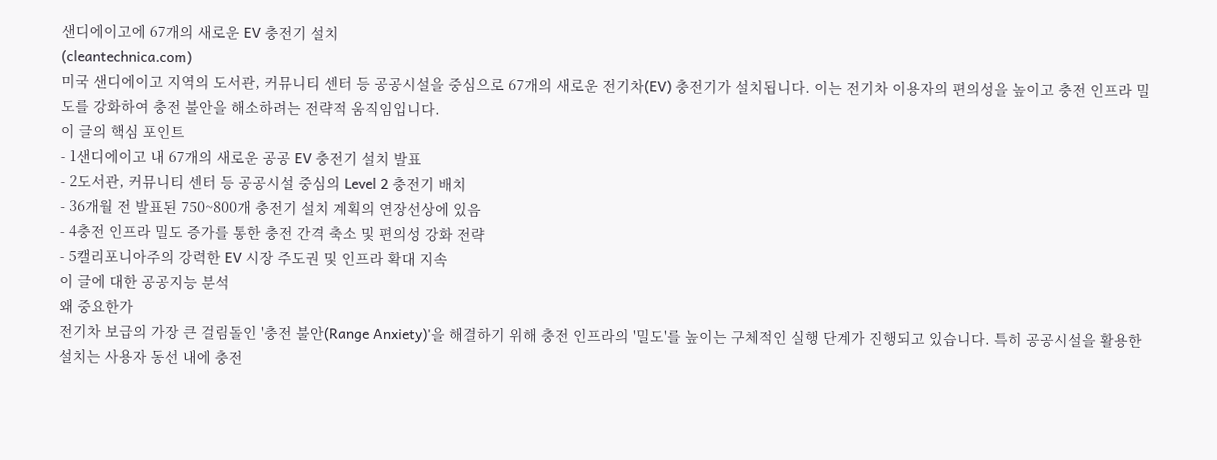샌디에이고에 67개의 새로운 EV 충전기 설치
(cleantechnica.com)
미국 샌디에이고 지역의 도서관, 커뮤니티 센터 등 공공시설을 중심으로 67개의 새로운 전기차(EV) 충전기가 설치됩니다. 이는 전기차 이용자의 편의성을 높이고 충전 인프라 밀도를 강화하여 충전 불안을 해소하려는 전략적 움직임입니다.
이 글의 핵심 포인트
- 1샌디에이고 내 67개의 새로운 공공 EV 충전기 설치 발표
- 2도서관, 커뮤니티 센터 등 공공시설 중심의 Level 2 충전기 배치
- 36개월 전 발표된 750~800개 충전기 설치 계획의 연장선상에 있음
- 4충전 인프라 밀도 증가를 통한 충전 간격 축소 및 편의성 강화 전략
- 5캘리포니아주의 강력한 EV 시장 주도권 및 인프라 확대 지속
이 글에 대한 공공지능 분석
왜 중요한가
전기차 보급의 가장 큰 걸림돌인 '충전 불안(Range Anxiety)'을 해결하기 위해 충전 인프라의 '밀도'를 높이는 구체적인 실행 단계가 진행되고 있습니다. 특히 공공시설을 활용한 설치는 사용자 동선 내에 충전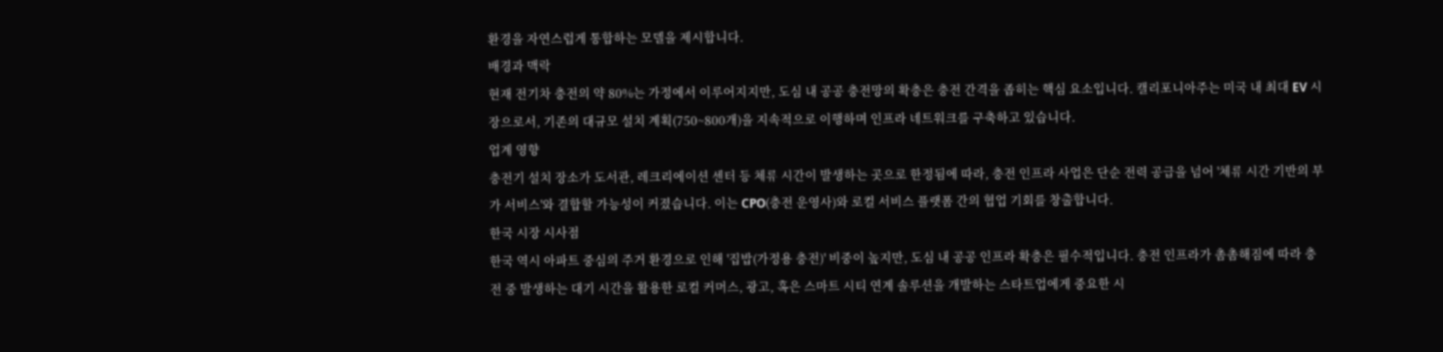환경을 자연스럽게 통합하는 모델을 제시합니다.
배경과 맥락
현재 전기차 충전의 약 80%는 가정에서 이루어지지만, 도심 내 공공 충전망의 확충은 충전 간격을 좁히는 핵심 요소입니다. 캘리포니아주는 미국 내 최대 EV 시장으로서, 기존의 대규모 설치 계획(750~800개)을 지속적으로 이행하며 인프라 네트워크를 구축하고 있습니다.
업계 영향
충전기 설치 장소가 도서관, 레크리에이션 센터 등 체류 시간이 발생하는 곳으로 한정됨에 따라, 충전 인프라 사업은 단순 전력 공급을 넘어 '체류 시간 기반의 부가 서비스'와 결합할 가능성이 커졌습니다. 이는 CPO(충전 운영사)와 로컬 서비스 플랫폼 간의 협업 기회를 창출합니다.
한국 시장 시사점
한국 역시 아파트 중심의 주거 환경으로 인해 '집밥(가정용 충전)' 비중이 높지만, 도심 내 공공 인프라 확충은 필수적입니다. 충전 인프라가 촘촘해짐에 따라 충전 중 발생하는 대기 시간을 활용한 로컬 커머스, 광고, 혹은 스마트 시티 연계 솔루션을 개발하는 스타트업에게 중요한 시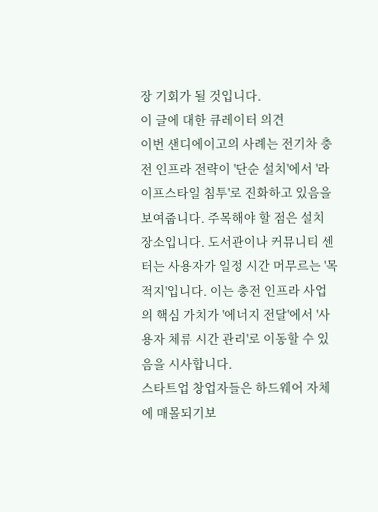장 기회가 될 것입니다.
이 글에 대한 큐레이터 의견
이번 샌디에이고의 사례는 전기차 충전 인프라 전략이 '단순 설치'에서 '라이프스타일 침투'로 진화하고 있음을 보여줍니다. 주목해야 할 점은 설치 장소입니다. 도서관이나 커뮤니티 센터는 사용자가 일정 시간 머무르는 '목적지'입니다. 이는 충전 인프라 사업의 핵심 가치가 '에너지 전달'에서 '사용자 체류 시간 관리'로 이동할 수 있음을 시사합니다.
스타트업 창업자들은 하드웨어 자체에 매몰되기보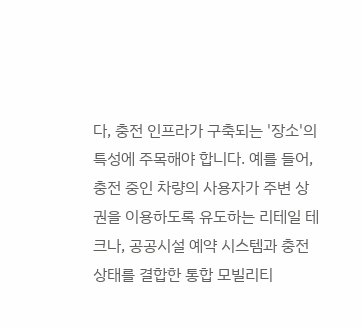다, 충전 인프라가 구축되는 '장소'의 특성에 주목해야 합니다. 예를 들어, 충전 중인 차량의 사용자가 주변 상권을 이용하도록 유도하는 리테일 테크나, 공공시설 예약 시스템과 충전 상태를 결합한 통합 모빌리티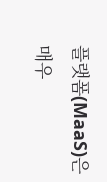플랫폼(MaaS)은 매우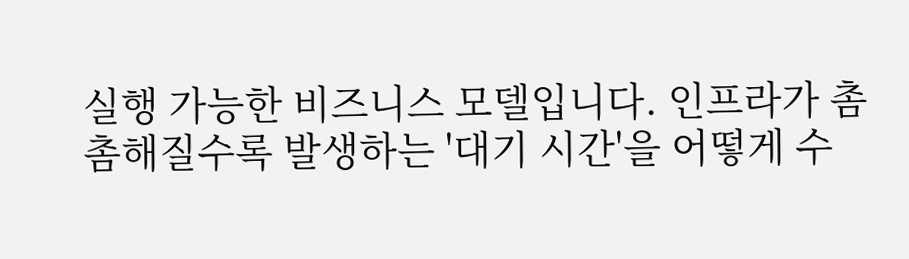실행 가능한 비즈니스 모델입니다. 인프라가 촘촘해질수록 발생하는 '대기 시간'을 어떻게 수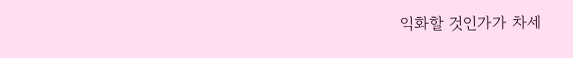익화할 것인가가 차세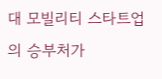대 모빌리티 스타트업의 승부처가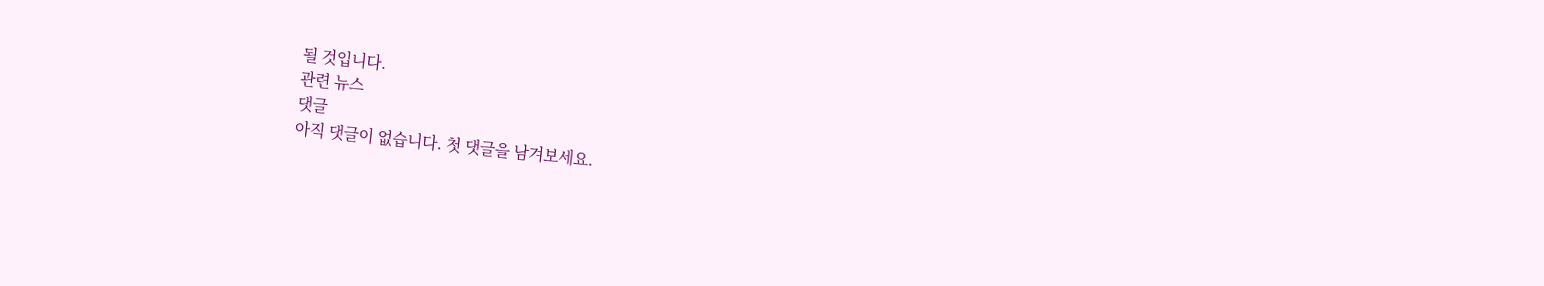될 것입니다.
관련 뉴스
댓글
아직 댓글이 없습니다. 첫 댓글을 남겨보세요.